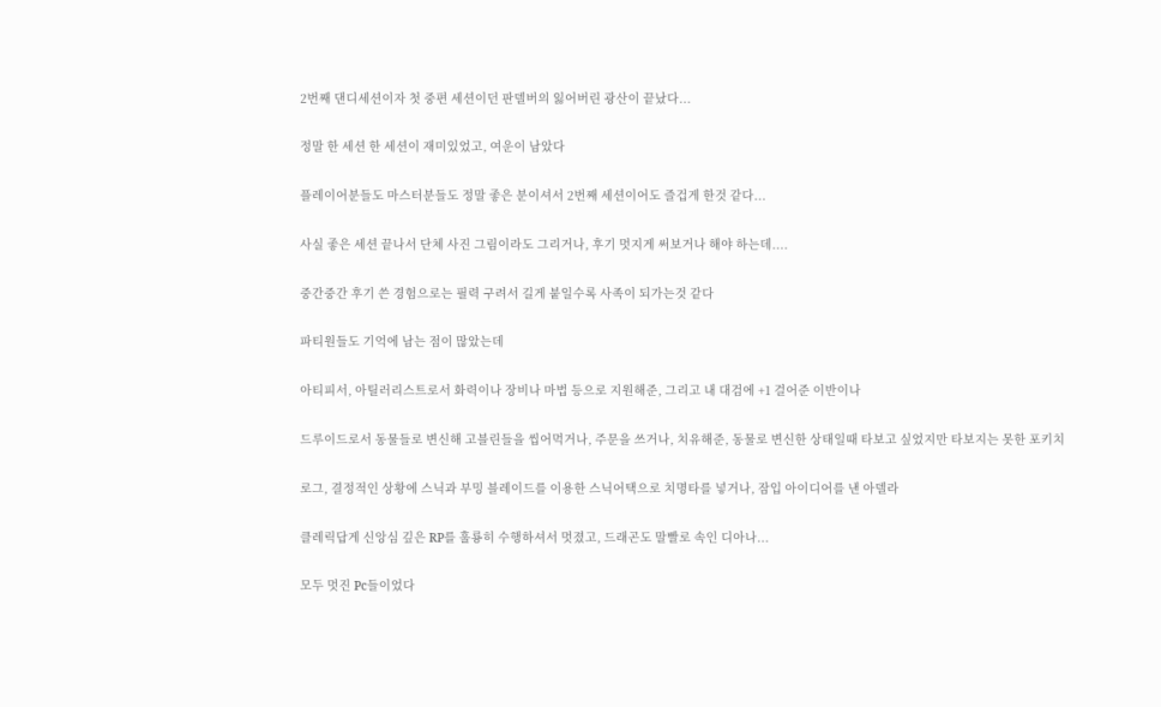2번째 댄디세션이자 첫 중편 세션이던 판델버의 잃어버린 광산이 끝났다...

정말 한 세션 한 세션이 재미있었고, 여운이 남았다

플레이어분들도 마스터분들도 정말 좋은 분이셔서 2번째 세션이어도 즐겁게 한것 같다...

사실 좋은 세션 끝나서 단체 사진 그림이라도 그리거나, 후기 멋지게 써보거나 해야 하는데....

중간중간 후기 쓴 경험으로는 필력 구려서 길게 붙일수록 사족이 되가는것 같다

파티원들도 기억에 남는 점이 많았는데

아티피서, 아틸러리스트로서 화력이나 장비나 마법 등으로 지원해준, 그리고 내 대검에 +1 걸어준 이반이나

드루이드로서 동물들로 변신해 고블린들을 씹어먹거나, 주문을 쓰거나, 치유해준, 동물로 변신한 상태일때 타보고 싶었지만 타보지는 못한 포키치

로그, 결정적인 상황에 스닉과 부밍 블레이드를 이용한 스닉어택으로 치명타를 넣거나, 잠입 아이디어를 낸 아델라

클레릭답게 신앙심 깊은 RP를 훌룡히 수행하셔서 멋졌고, 드래곤도 말빨로 속인 디아나...

모두 멋진 Pc들이었다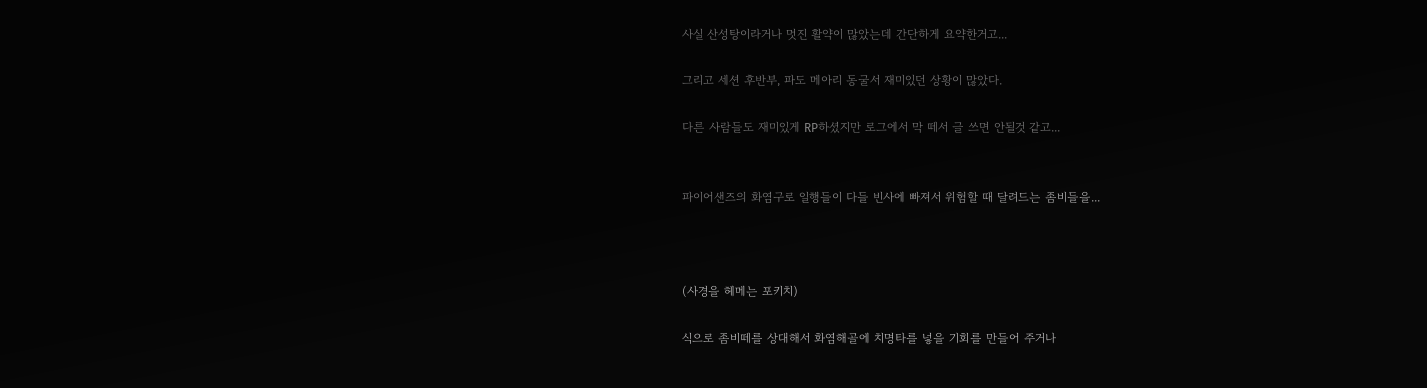사실 산성탕이라거나 멋진 활약이 많았는데 간단하게 요약한거고...

그리고 세션 후반부, 파도 메아리 동굴서 재미있던 상황이 많았다.

다른 사람들도 재미있게 RP하셨지만 로그에서 막 떼서 글 쓰면 안될것 같고...


파이어샌즈의 화염구로 일행들이 다들 빈사에 빠져서 위험할 때 달려드는 좀비들을...



(사경을 헤메는 포키치)

식으로 좀비떼를 상대해서 화염해골에 치명타를 넣을 기회를 만들어 주거나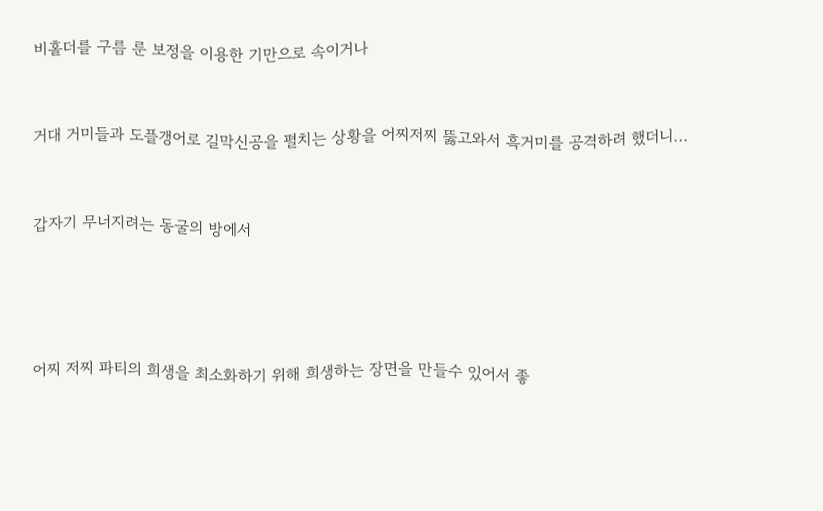비홀더를 구름 룬 보정을 이용한 기만으로 속이거나


거대 거미들과 도플갱어로 길막신공을 펼치는 상황을 어찌저찌 뚫고와서 흑거미를 공격하려 했더니...


갑자기 무너지려는 동굴의 방에서




어찌 저찌 파티의 희생을 최소화하기 위해 희생하는 장면을 만들수 있어서 좋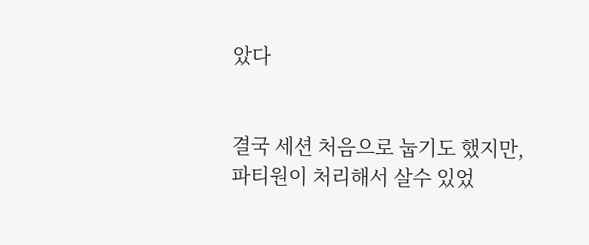았다


결국 세션 처음으로 눕기도 했지만, 파티원이 처리해서 살수 있었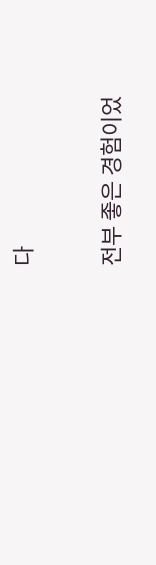다

전부 좋은 경험이었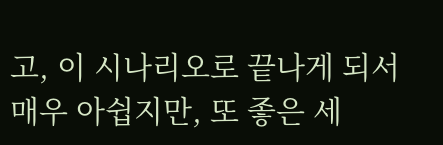고, 이 시나리오로 끝나게 되서 매우 아쉽지만, 또 좋은 세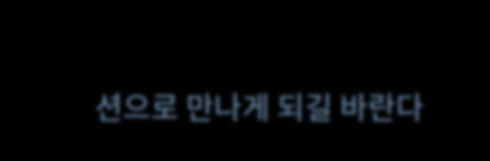션으로 만나게 되길 바란다